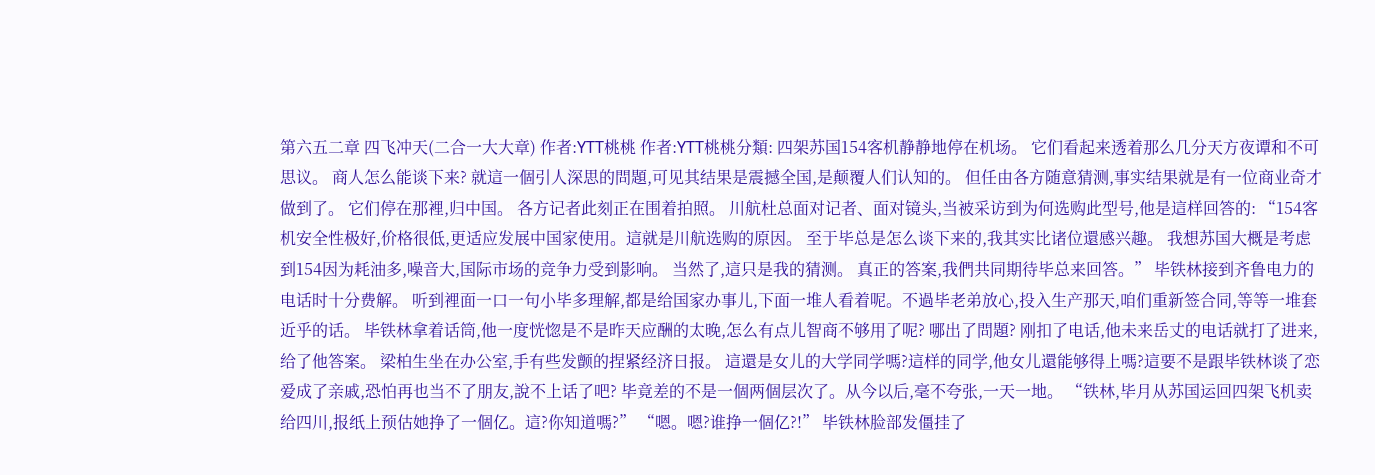第六五二章 四飞冲天(二合一大大章) 作者:YTT桃桃 作者:YTT桃桃分類: 四架苏国154客机静静地停在机场。 它们看起来透着那么几分天方夜谭和不可思议。 商人怎么能谈下来? 就這一個引人深思的問題,可见其结果是震撼全国,是颠覆人们认知的。 但任由各方随意猜测,事实结果就是有一位商业奇才做到了。 它们停在那裡,归中国。 各方记者此刻正在围着拍照。 川航杜总面对记者、面对镜头,当被采访到为何选购此型号,他是這样回答的: “154客机安全性极好,价格很低,更适应发展中国家使用。這就是川航选购的原因。 至于毕总是怎么谈下来的,我其实比诸位還感兴趣。 我想苏国大概是考虑到154因为耗油多,噪音大,国际市场的竞争力受到影响。 当然了,這只是我的猜测。 真正的答案,我們共同期待毕总来回答。” 毕铁林接到齐鲁电力的电话时十分费解。 听到裡面一口一句小毕多理解,都是给国家办事儿,下面一堆人看着呢。不過毕老弟放心,投入生产那天,咱们重新签合同,等等一堆套近乎的话。 毕铁林拿着话筒,他一度恍惚是不是昨天应酬的太晚,怎么有点儿智商不够用了呢? 哪出了問題? 刚扣了电话,他未来岳丈的电话就打了进来,给了他答案。 梁柏生坐在办公室,手有些发颤的捏紧经济日报。 這還是女儿的大学同学嗎?這样的同学,他女儿還能够得上嗎?這要不是跟毕铁林谈了恋爱成了亲戚,恐怕再也当不了朋友,說不上话了吧? 毕竟差的不是一個两個层次了。从今以后,毫不夸张,一天一地。 “铁林,毕月从苏国运回四架飞机卖给四川,报纸上预估她挣了一個亿。這?你知道嗎?” “嗯。嗯?谁挣一個亿?!” 毕铁林脸部发僵挂了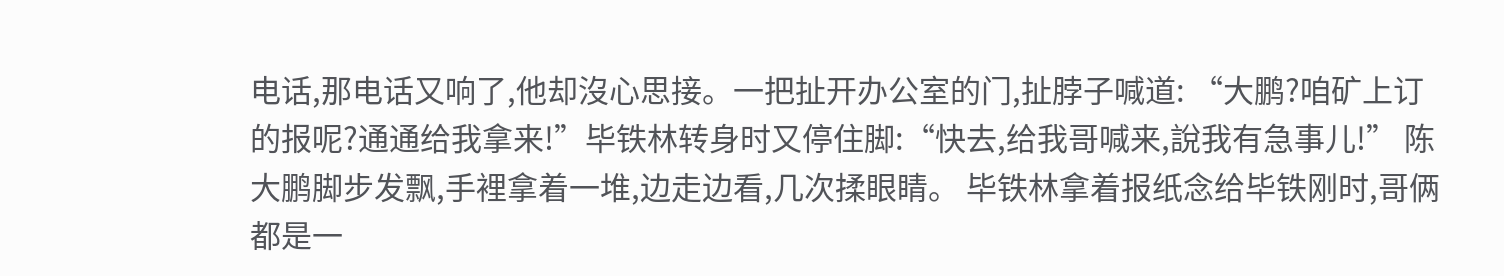电话,那电话又响了,他却沒心思接。一把扯开办公室的门,扯脖子喊道: “大鹏?咱矿上订的报呢?通通给我拿来!”毕铁林转身时又停住脚:“快去,给我哥喊来,說我有急事儿!” 陈大鹏脚步发飘,手裡拿着一堆,边走边看,几次揉眼睛。 毕铁林拿着报纸念给毕铁刚时,哥俩都是一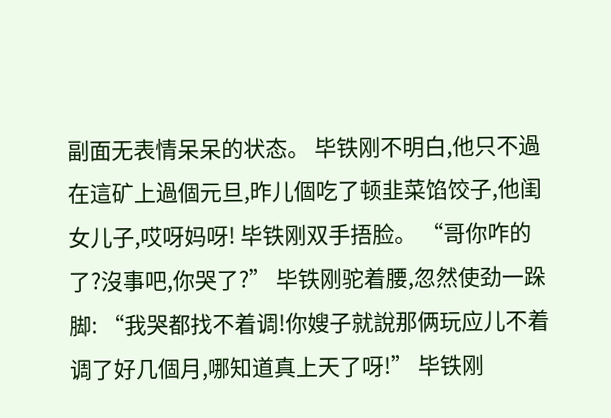副面无表情呆呆的状态。 毕铁刚不明白,他只不過在這矿上過個元旦,昨儿個吃了顿韭菜馅饺子,他闺女儿子,哎呀妈呀! 毕铁刚双手捂脸。 “哥你咋的了?沒事吧,你哭了?” 毕铁刚驼着腰,忽然使劲一跺脚: “我哭都找不着调!你嫂子就說那俩玩应儿不着调了好几個月,哪知道真上天了呀!” 毕铁刚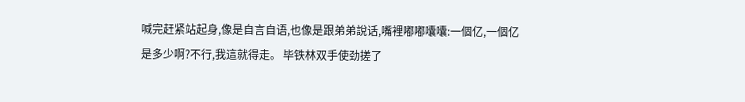喊完赶紧站起身,像是自言自语,也像是跟弟弟說话,嘴裡嘟嘟囔囔:一個亿,一個亿是多少啊?不行,我這就得走。 毕铁林双手使劲搓了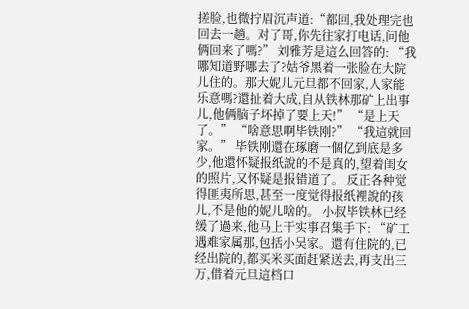搓脸,也微拧眉沉声道:“都回,我处理完也回去一趟。对了哥,你先往家打电话,问他俩回来了嗎?” 刘雅芳是這么回答的: “我哪知道野哪去了?姑爷黑着一张脸在大院儿住的。那大妮儿元旦都不回家,人家能乐意嗎?還扯着大成,自从铁林那矿上出事儿,他俩脑子坏掉了要上天!” “是上天了。” “啥意思啊毕铁刚?” “我這就回家。” 毕铁刚還在琢磨一個亿到底是多少,他還怀疑报纸說的不是真的,望着闺女的照片,又怀疑是报错道了。 反正各种觉得匪夷所思,甚至一度觉得报纸裡說的孩儿,不是他的妮儿啥的。 小叔毕铁林已经缓了過来,他马上干实事召集手下: “矿工遇难家属那,包括小吴家。還有住院的,已经出院的,都买米买面赶紧送去,再支出三万,借着元旦這档口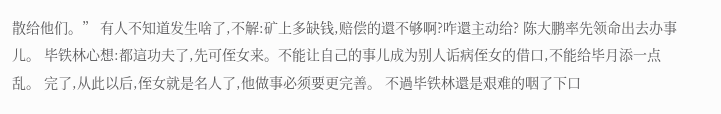散给他们。” 有人不知道发生啥了,不解:矿上多缺钱,赔偿的還不够啊?咋還主动给? 陈大鹏率先领命出去办事儿。 毕铁林心想:都這功夫了,先可侄女来。不能让自己的事儿成为别人诟病侄女的借口,不能给毕月添一点乱。 完了,从此以后,侄女就是名人了,他做事必须要更完善。 不過毕铁林還是艰难的咽了下口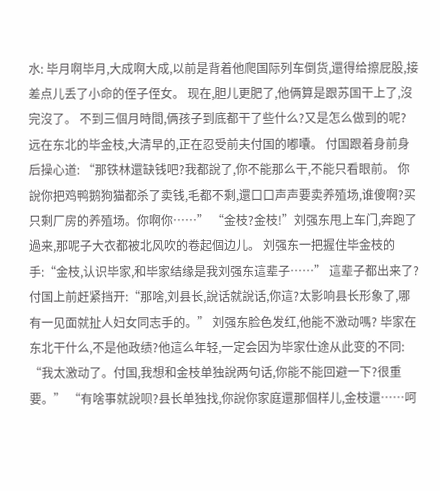水: 毕月啊毕月,大成啊大成,以前是背着他爬国际列车倒货,還得给擦屁股,接差点儿丢了小命的侄子侄女。 现在,胆儿更肥了,他俩算是跟苏国干上了,沒完沒了。 不到三個月時間,俩孩子到底都干了些什么?又是怎么做到的呢? 远在东北的毕金枝,大清早的,正在忍受前夫付国的嘟囔。 付国跟着身前身后操心道: “那铁林還缺钱吧?我都說了,你不能那么干,不能只看眼前。 你說你把鸡鸭鹅狗猫都杀了卖钱,毛都不剩,還口口声声要卖养殖场,谁傻啊?买只剩厂房的养殖场。你啊你……” “金枝?金枝!”刘强东甩上车门,奔跑了過来,那呢子大衣都被北风吹的卷起個边儿。 刘强东一把握住毕金枝的手:“金枝,认识毕家,和毕家结缘是我刘强东這辈子……” 這辈子都出来了?付国上前赶紧挡开:“那啥,刘县长,說话就說话,你這?太影响县长形象了,哪有一见面就扯人妇女同志手的。” 刘强东脸色发红,他能不激动嗎? 毕家在东北干什么,不是他政绩?他這么年轻,一定会因为毕家仕途从此变的不同: “我太激动了。付国,我想和金枝单独說两句话,你能不能回避一下?很重要。” “有啥事就說呗?县长单独找,你說你家庭還那個样儿,金枝還……呵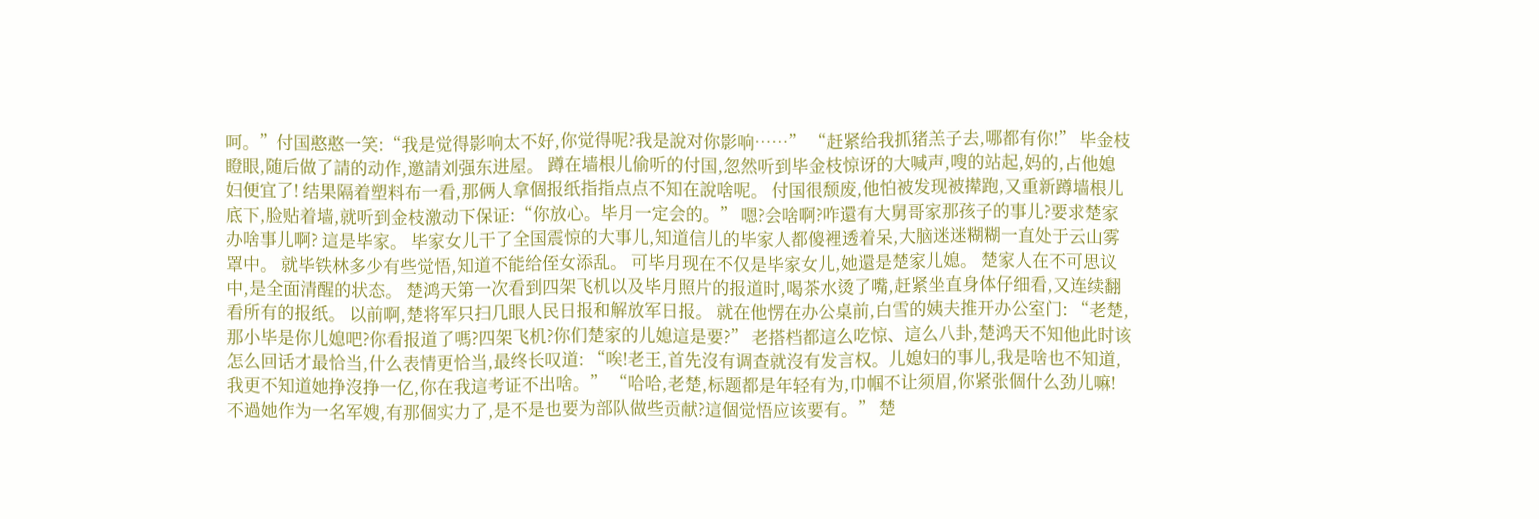呵。”付国憨憨一笑:“我是觉得影响太不好,你觉得呢?我是說对你影响……” “赶紧给我抓猪羔子去,哪都有你!” 毕金枝瞪眼,随后做了請的动作,邀請刘强东进屋。 蹲在墙根儿偷听的付国,忽然听到毕金枝惊讶的大喊声,嗖的站起,妈的,占他媳妇便宜了! 结果隔着塑料布一看,那俩人拿個报纸指指点点不知在說啥呢。 付国很颓废,他怕被发现被撵跑,又重新蹲墙根儿底下,脸贴着墙,就听到金枝激动下保证:“你放心。毕月一定会的。” 嗯?会啥啊?咋還有大舅哥家那孩子的事儿?要求楚家办啥事儿啊? 這是毕家。 毕家女儿干了全国震惊的大事儿,知道信儿的毕家人都傻裡透着呆,大脑迷迷糊糊一直处于云山雾罩中。 就毕铁林多少有些觉悟,知道不能给侄女添乱。 可毕月现在不仅是毕家女儿,她還是楚家儿媳。 楚家人在不可思议中,是全面清醒的状态。 楚鸿天第一次看到四架飞机以及毕月照片的报道时,喝茶水烫了嘴,赶紧坐直身体仔细看,又连续翻看所有的报纸。 以前啊,楚将军只扫几眼人民日报和解放军日报。 就在他愣在办公桌前,白雪的姨夫推开办公室门: “老楚,那小毕是你儿媳吧?你看报道了嗎?四架飞机?你们楚家的儿媳這是要?” 老搭档都這么吃惊、這么八卦,楚鸿天不知他此时该怎么回话才最恰当,什么表情更恰当,最终长叹道: “唉!老王,首先沒有调查就沒有发言权。儿媳妇的事儿,我是啥也不知道,我更不知道她挣沒挣一亿,你在我這考证不出啥。” “哈哈,老楚,标题都是年轻有为,巾帼不让须眉,你紧张個什么劲儿嘛!不過她作为一名军嫂,有那個实力了,是不是也要为部队做些贡献?這個觉悟应该要有。” 楚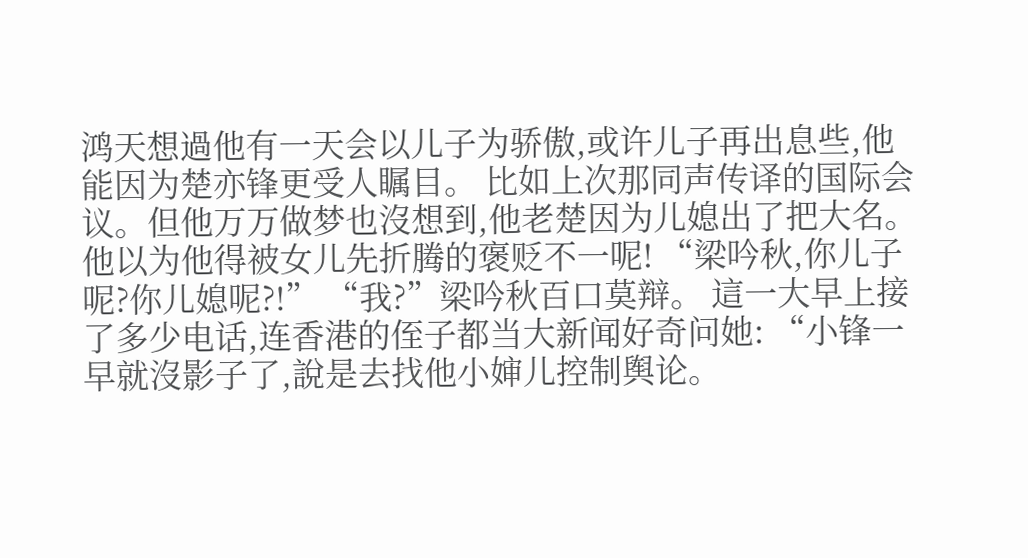鸿天想過他有一天会以儿子为骄傲,或许儿子再出息些,他能因为楚亦锋更受人瞩目。 比如上次那同声传译的国际会议。但他万万做梦也沒想到,他老楚因为儿媳出了把大名。他以为他得被女儿先折腾的褒贬不一呢! “梁吟秋,你儿子呢?你儿媳呢?!” “我?”梁吟秋百口莫辩。 這一大早上接了多少电话,连香港的侄子都当大新闻好奇问她: “小锋一早就沒影子了,說是去找他小婶儿控制舆论。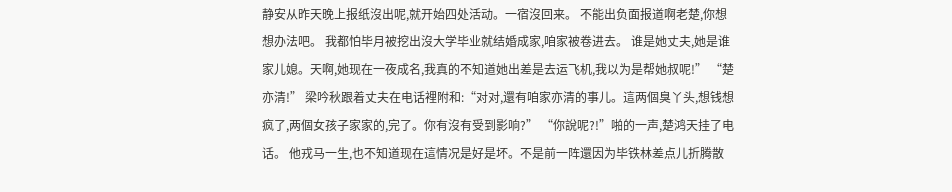静安从昨天晚上报纸沒出呢,就开始四处活动。一宿沒回来。 不能出负面报道啊老楚,你想想办法吧。 我都怕毕月被挖出沒大学毕业就结婚成家,咱家被卷进去。 谁是她丈夫,她是谁家儿媳。天啊,她现在一夜成名,我真的不知道她出差是去运飞机,我以为是帮她叔呢!” “楚亦清!” 梁吟秋跟着丈夫在电话裡附和:“对对,還有咱家亦清的事儿。這两個臭丫头,想钱想疯了,两個女孩子家家的,完了。你有沒有受到影响?” “你說呢?!”啪的一声,楚鸿天挂了电话。 他戎马一生,也不知道现在這情况是好是坏。不是前一阵還因为毕铁林差点儿折腾散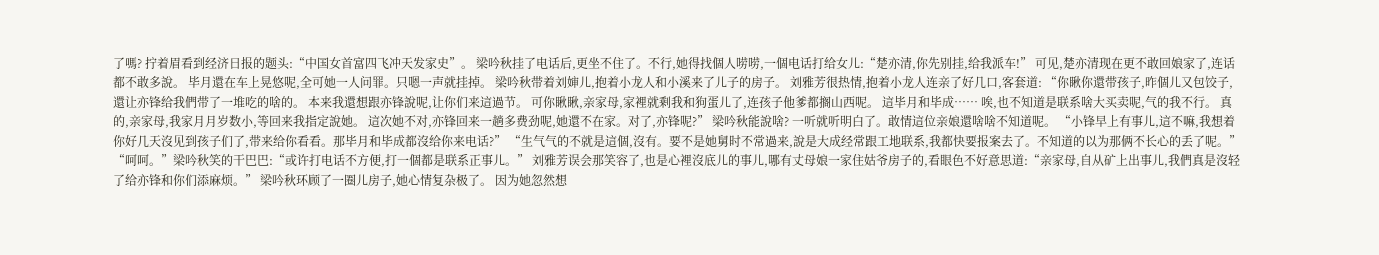了嗎? 拧着眉看到经济日报的题头:“中国女首富四飞冲天发家史”。 梁吟秋挂了电话后,更坐不住了。不行,她得找個人唠唠,一個电话打给女儿:“楚亦清,你先别挂,给我派车!” 可见,楚亦清现在更不敢回娘家了,连话都不敢多說。 毕月還在车上晃悠呢,全可她一人问罪。只嗯一声就挂掉。 梁吟秋带着刘婶儿,抱着小龙人和小溪来了儿子的房子。 刘雅芳很热情,抱着小龙人连亲了好几口,客套道: “你瞅你還带孩子,昨個儿又包饺子,還让亦锋给我們带了一堆吃的啥的。 本来我還想跟亦锋說呢,让你们来這過节。 可你瞅瞅,亲家母,家裡就剩我和狗蛋儿了,连孩子他爹都搁山西呢。 這毕月和毕成…… 唉,也不知道是联系啥大买卖呢,气的我不行。 真的,亲家母,我家月月岁数小,等回来我指定說她。 這次她不对,亦锋回来一趟多费劲呢,她還不在家。对了,亦锋呢?” 梁吟秋能說啥? 一听就听明白了。敢情這位亲娘還啥啥不知道呢。 “小锋早上有事儿,這不嘛,我想着你好几天沒见到孩子们了,带来给你看看。那毕月和毕成都沒给你来电话?” “生气气的不就是這個,沒有。要不是她舅时不常過来,說是大成经常跟工地联系,我都快要报案去了。不知道的以为那俩不长心的丢了呢。” “呵呵。”梁吟秋笑的干巴巴:“或许打电话不方便,打一個都是联系正事儿。” 刘雅芳误会那笑容了,也是心裡沒底儿的事儿,哪有丈母娘一家住姑爷房子的,看眼色不好意思道:“亲家母,自从矿上出事儿,我們真是沒轻了给亦锋和你们添麻烦。” 梁吟秋环顾了一圈儿房子,她心情复杂极了。 因为她忽然想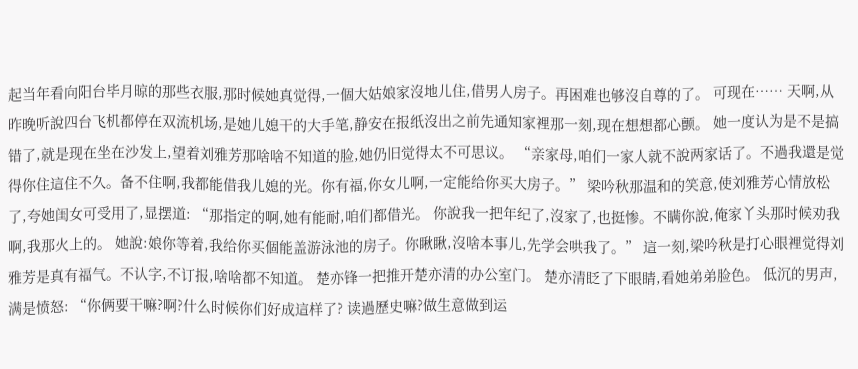起当年看向阳台毕月晾的那些衣服,那时候她真觉得,一個大姑娘家沒地儿住,借男人房子。再困难也够沒自尊的了。 可现在…… 天啊,从昨晚听說四台飞机都停在双流机场,是她儿媳干的大手笔,静安在报纸沒出之前先通知家裡那一刻,现在想想都心颤。 她一度认为是不是搞错了,就是现在坐在沙发上,望着刘雅芳那啥啥不知道的脸,她仍旧觉得太不可思议。 “亲家母,咱们一家人就不說两家话了。不過我還是觉得你住這住不久。备不住啊,我都能借我儿媳的光。你有福,你女儿啊,一定能给你买大房子。” 梁吟秋那温和的笑意,使刘雅芳心情放松了,夸她闺女可受用了,显摆道: “那指定的啊,她有能耐,咱们都借光。 你說我一把年纪了,沒家了,也挺惨。不瞒你說,俺家丫头那时候劝我啊,我那火上的。 她說:娘你等着,我给你买個能盖游泳池的房子。你瞅瞅,沒啥本事儿,先学会哄我了。” 這一刻,梁吟秋是打心眼裡觉得刘雅芳是真有福气。不认字,不订报,啥啥都不知道。 楚亦锋一把推开楚亦清的办公室门。 楚亦清眨了下眼睛,看她弟弟脸色。 低沉的男声,满是愤怒: “你俩要干嘛?啊?什么时候你们好成這样了? 读過歷史嘛?做生意做到运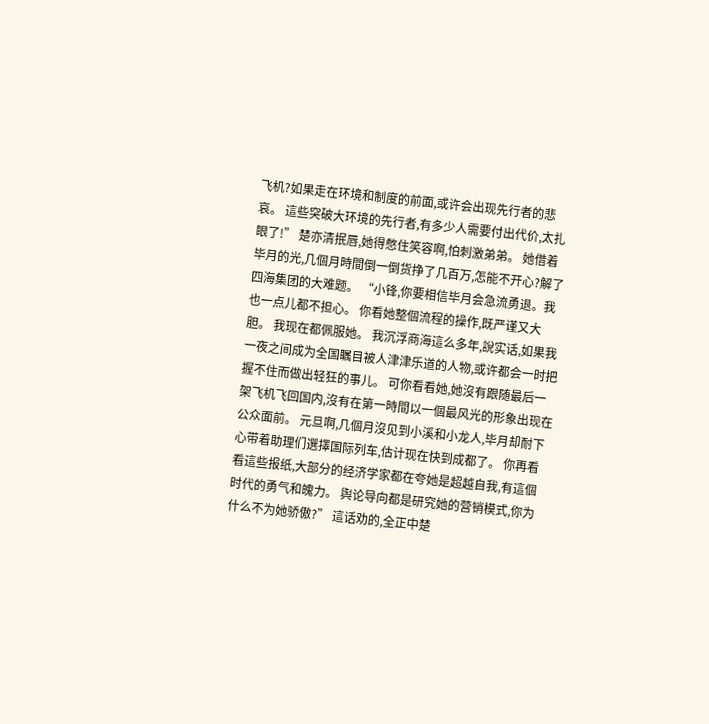飞机?如果走在环境和制度的前面,或许会出现先行者的悲哀。 這些突破大环境的先行者,有多少人需要付出代价,太扎眼了!” 楚亦清抿唇,她得憋住笑容啊,怕刺激弟弟。 她借着毕月的光,几個月時間倒一倒货挣了几百万,怎能不开心?解了四海集团的大难题。 “小锋,你要相信毕月会急流勇退。我也一点儿都不担心。 你看她整個流程的操作,既严谨又大胆。 我现在都佩服她。 我沉浮商海這么多年,說实话,如果我一夜之间成为全国瞩目被人津津乐道的人物,或许都会一时把握不住而做出轻狂的事儿。 可你看看她,她沒有跟随最后一架飞机飞回国内,沒有在第一時間以一個最风光的形象出现在公众面前。 元旦啊,几個月沒见到小溪和小龙人,毕月却耐下心带着助理们選擇国际列车,估计现在快到成都了。 你再看看這些报纸,大部分的经济学家都在夸她是超越自我,有這個时代的勇气和魄力。 舆论导向都是研究她的营销模式,你为什么不为她骄傲?” 這话劝的,全正中楚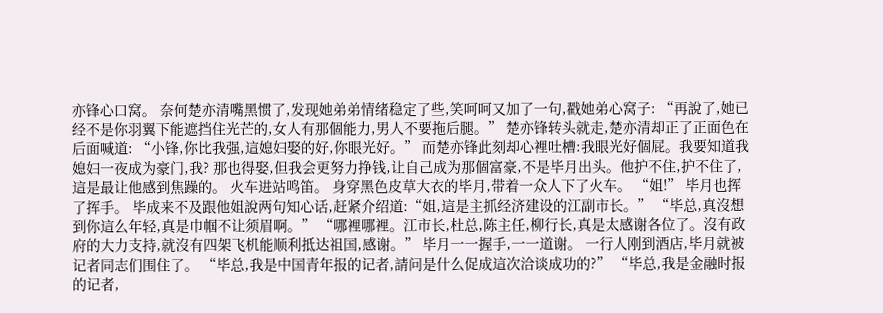亦锋心口窝。 奈何楚亦清嘴黑惯了,发现她弟弟情绪稳定了些,笑呵呵又加了一句,戳她弟心窝子: “再說了,她已经不是你羽翼下能遮挡住光芒的,女人有那個能力,男人不要拖后腿。” 楚亦锋转头就走,楚亦清却正了正面色在后面喊道: “小锋,你比我强,這媳妇娶的好,你眼光好。” 而楚亦锋此刻却心裡吐槽:我眼光好個屁。我要知道我媳妇一夜成为豪门,我? 那也得娶,但我会更努力挣钱,让自己成为那個富豪,不是毕月出头。他护不住,护不住了,這是最让他感到焦躁的。 火车进站鸣笛。 身穿黑色皮草大衣的毕月,带着一众人下了火车。 “姐!” 毕月也挥了挥手。 毕成来不及跟他姐說两句知心话,赶紧介绍道:“姐,這是主抓经济建设的江副市长。” “毕总,真沒想到你這么年轻,真是巾帼不让须眉啊。” “哪裡哪裡。江市长,杜总,陈主任,柳行长,真是太感谢各位了。沒有政府的大力支持,就沒有四架飞机能顺利抵达祖国,感谢。” 毕月一一握手,一一道谢。 一行人刚到酒店,毕月就被记者同志们围住了。 “毕总,我是中国青年报的记者,請问是什么促成這次洽谈成功的?” “毕总,我是金融时报的记者,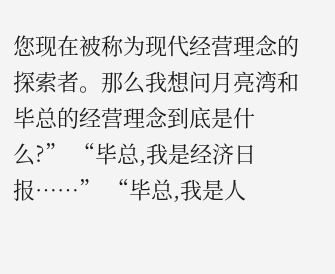您现在被称为现代经营理念的探索者。那么我想问月亮湾和毕总的经营理念到底是什么?” “毕总,我是经济日报……” “毕总,我是人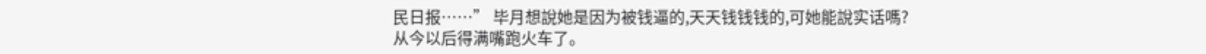民日报……” 毕月想說她是因为被钱逼的,天天钱钱钱的,可她能說实话嗎?从今以后得满嘴跑火车了。